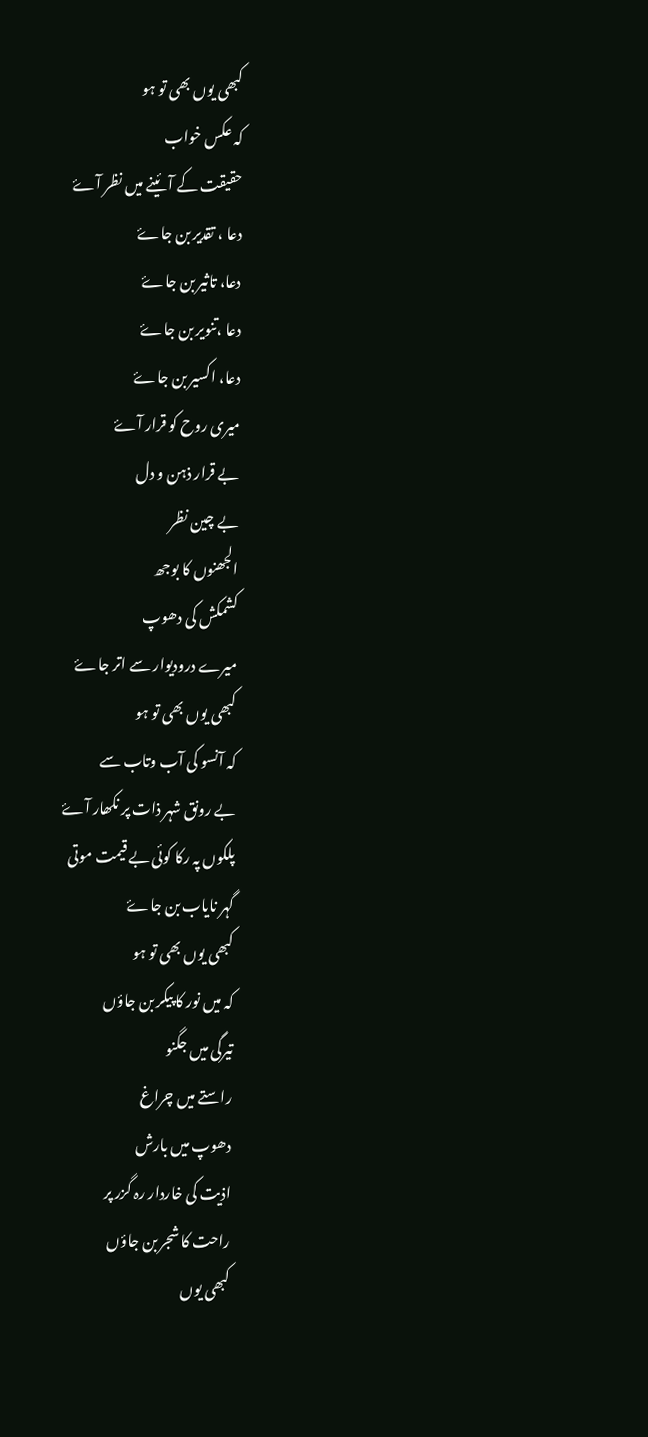کبھی یوں بھی تو ہو
کہ عکس خواب
حقیقت کے آئینے میں نظر آۓ
دعا ، تقدیر بن جاۓ
دعا، تاثیر بن جاۓ
دعا ،تنویر بن جاۓ
دعا، اکسیر بن جاۓ
میری روح کو قرار آۓ
بے قرار ذہن و دل
بے چین نظر
الجھنوں کا بوجھ
کشمکش کی دھوپ
میرے درودیوار سے اتر جاۓ
کبھی یوں بھی تو ہو
کہ آنسو کی آب وتاب سے
بے رونق شہر ذات پر نکھار آۓ
پلکوں پہ رکا کوئی بے قیمت موتی
گہر نایاب بن جاۓ
کبھی یوں بھی تو ہو
کہ میں نور کا پیکر بن جاؤں
تیرگی میں جگنو
راستے میں چراغ
دھوپ میں بارش
اذیت کی خاردار رہ گزر پر
راحت کا شجر بن جاؤں
کبھی یوں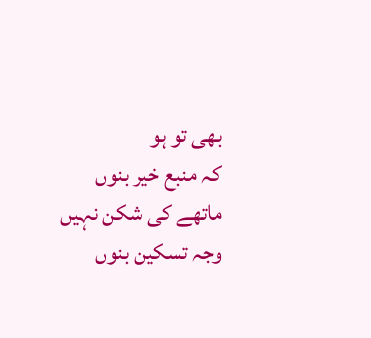بھی تو ہو
کہ منبع خیر بنوں
ماتھے کی شکن نہیں
وجہ تسکین بنوں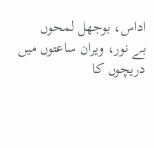اداس، بوجھل لمحوں
بے نور، ویران ساعتوں میں
دریچوں کا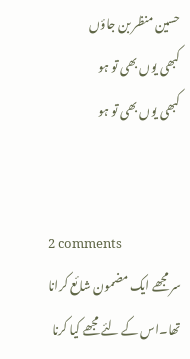حسین منظر بن جاؤں
کبھی یوں بھی تو ہو
کبھی یوں بھی تو ہو


2 comments
سر مجھے ایک مضمون شائع کرانا تھا۔اس کے لئے مجھے کیا کرنا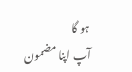ہو گا
آپ اپنا مضمون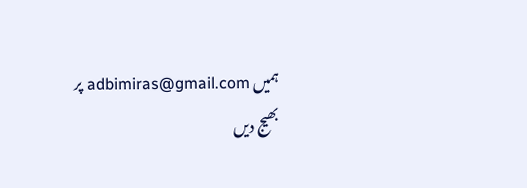ہمیں adbimiras@gmail.com پر بھیج دیں